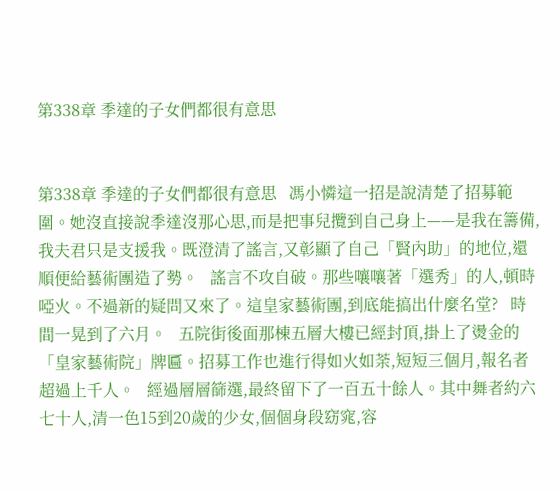第338章 季達的子女們都很有意思


第338章 季達的子女們都很有意思   馮小憐這一招是說清楚了招募範圍。她沒直接說季達沒那心思,而是把事兒攬到自己身上——是我在籌備,我夫君只是支援我。既澄清了謠言,又彰顯了自己「賢內助」的地位,還順便給藝術團造了勢。   謠言不攻自破。那些嚷嚷著「選秀」的人,頓時啞火。不過新的疑問又來了。這皇家藝術團,到底能搞出什麼名堂?   時間一晃到了六月。   五院街後面那棟五層大樓已經封頂,掛上了燙金的「皇家藝術院」牌匾。招募工作也進行得如火如荼,短短三個月,報名者超過上千人。   經過層層篩選,最終留下了一百五十餘人。其中舞者約六七十人,清一色15到20歲的少女,個個身段窈窕,容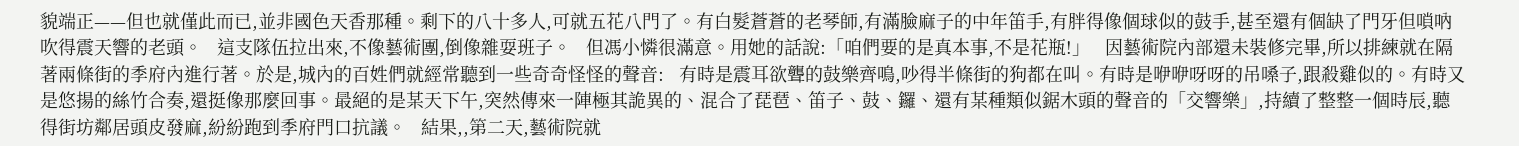貌端正——但也就僅此而已,並非國色天香那種。剩下的八十多人,可就五花八門了。有白髮蒼蒼的老琴師,有滿臉麻子的中年笛手,有胖得像個球似的鼓手,甚至還有個缺了門牙但嗩吶吹得震天響的老頭。   這支隊伍拉出來,不像藝術團,倒像雜耍班子。   但馮小憐很滿意。用她的話說:「咱們要的是真本事,不是花瓶!」   因藝術院內部還未裝修完畢,所以排練就在隔著兩條街的季府內進行著。於是,城內的百姓們就經常聽到一些奇奇怪怪的聲音:   有時是震耳欲聾的鼓樂齊鳴,吵得半條街的狗都在叫。有時是咿咿呀呀的吊嗓子,跟殺雞似的。有時又是悠揚的絲竹合奏,還挺像那麼回事。最絕的是某天下午,突然傳來一陣極其詭異的、混合了琵琶、笛子、鼓、鑼、還有某種類似鋸木頭的聲音的「交響樂」,持續了整整一個時辰,聽得街坊鄰居頭皮發麻,紛紛跑到季府門口抗議。   結果,,第二天,藝術院就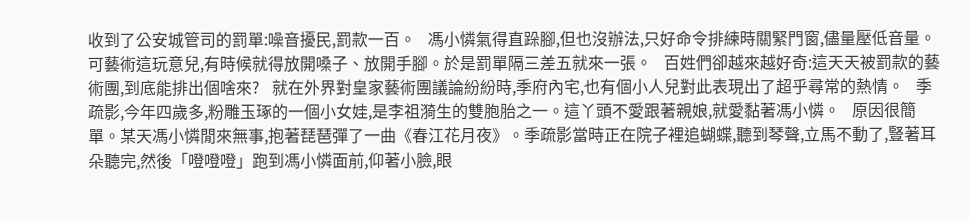收到了公安城管司的罰單:噪音擾民,罰款一百。   馮小憐氣得直跺腳,但也沒辦法,只好命令排練時關緊門窗,儘量壓低音量。   可藝術這玩意兒,有時候就得放開嗓子、放開手腳。於是罰單隔三差五就來一張。   百姓們卻越來越好奇:這天天被罰款的藝術團,到底能排出個啥來?   就在外界對皇家藝術團議論紛紛時,季府內宅,也有個小人兒對此表現出了超乎尋常的熱情。   季疏影,今年四歲多,粉雕玉琢的一個小女娃,是李祖漪生的雙胞胎之一。這丫頭不愛跟著親娘,就愛黏著馮小憐。   原因很簡單。某天馮小憐閒來無事,抱著琵琶彈了一曲《春江花月夜》。季疏影當時正在院子裡追蝴蝶,聽到琴聲,立馬不動了,豎著耳朵聽完,然後「噔噔噔」跑到馮小憐面前,仰著小臉,眼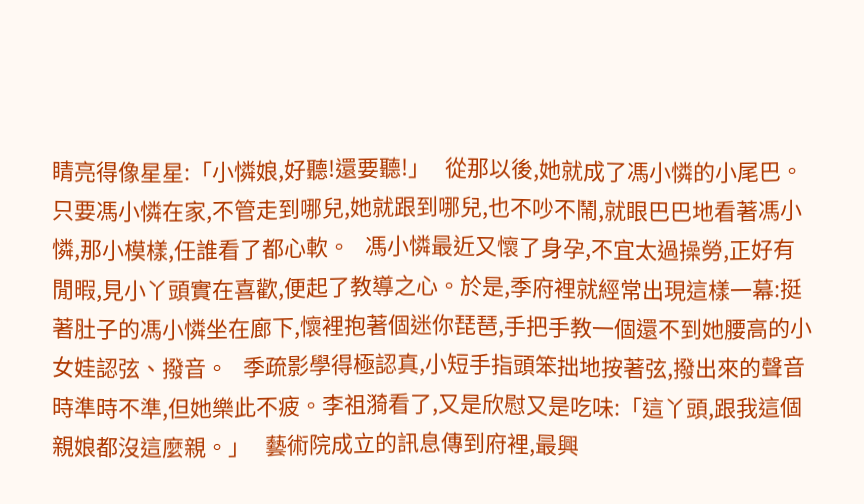睛亮得像星星:「小憐娘,好聽!還要聽!」   從那以後,她就成了馮小憐的小尾巴。只要馮小憐在家,不管走到哪兒,她就跟到哪兒,也不吵不鬧,就眼巴巴地看著馮小憐,那小模樣,任誰看了都心軟。   馮小憐最近又懷了身孕,不宜太過操勞,正好有閒暇,見小丫頭實在喜歡,便起了教導之心。於是,季府裡就經常出現這樣一幕:挺著肚子的馮小憐坐在廊下,懷裡抱著個迷你琵琶,手把手教一個還不到她腰高的小女娃認弦、撥音。   季疏影學得極認真,小短手指頭笨拙地按著弦,撥出來的聲音時準時不準,但她樂此不疲。李祖漪看了,又是欣慰又是吃味:「這丫頭,跟我這個親娘都沒這麼親。」   藝術院成立的訊息傳到府裡,最興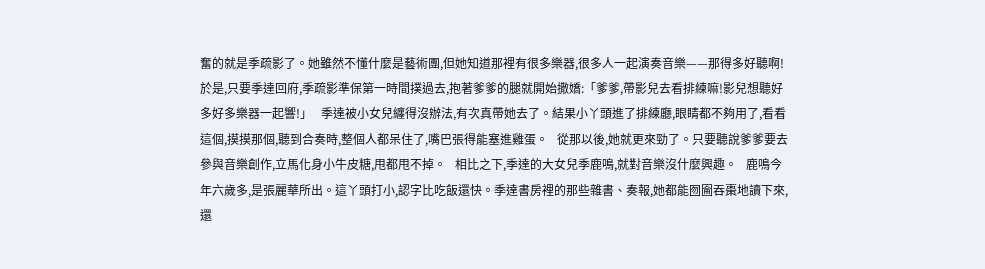奮的就是季疏影了。她雖然不懂什麼是藝術團,但她知道那裡有很多樂器,很多人一起演奏音樂——那得多好聽啊!   於是,只要季達回府,季疏影準保第一時間撲過去,抱著爹爹的腿就開始撒嬌:「爹爹,帶影兒去看排練嘛!影兒想聽好多好多樂器一起響!」   季達被小女兒纏得沒辦法,有次真帶她去了。結果小丫頭進了排練廳,眼睛都不夠用了,看看這個,摸摸那個,聽到合奏時,整個人都呆住了,嘴巴張得能塞進雞蛋。   從那以後,她就更來勁了。只要聽說爹爹要去參與音樂創作,立馬化身小牛皮糖,甩都甩不掉。   相比之下,季達的大女兒季鹿鳴,就對音樂沒什麼興趣。   鹿鳴今年六歲多,是張麗華所出。這丫頭打小,認字比吃飯還快。季達書房裡的那些雜書、奏報,她都能囫圇吞棗地讀下來,還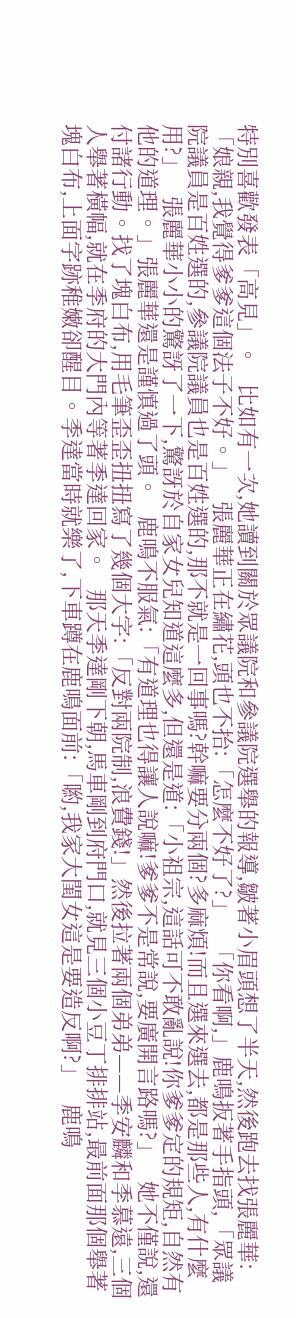特別喜歡發表「高見」。   比如有一次,她讀到關於眾議院和參議院選舉的報導,皺著小眉頭想了半天,然後跑去找張麗華:「娘親,我覺得爹爹這個法子不好。」   張麗華正在繡花,頭也不抬:「怎麼不好了?」   「你看啊,」鹿鳴扳著手指頭,「眾議院議員是百姓選的,參議院議員也是百姓選的,那不就是一回事嗎?幹嘛要分兩個?多麻煩!而且選來選去,都是那些人,有什麼用?」   張麗華小小的驚訝了一下,驚訝於自家女兒知道這麼多,但還是道:「小祖宗,這話可不敢亂說!你爹爹定的規矩,自然有他的道理。」張麗華還是謹慎過了頭。   鹿鳴不服氣:「有道理也得讓人說嘛!爹爹不是常說,要廣開言路嗎?」   她不僅說,還付諸行動。找了塊白布,用毛筆歪歪扭扭寫了幾個大字:「反對兩院制,浪費錢!」然後拉著兩個弟弟——季安麟和季慕遠,三個人舉著橫幅,就在季府的大門內等著季達回家。   那天季達剛下朝,馬車剛到府門口,就見三個小豆丁排排站,最前面那個舉著塊白布,上面字跡稚嫩卻醒目。季達當時就樂了,下車蹲在鹿鳴面前:「喲,我家大閨女這是要造反啊?」   鹿鳴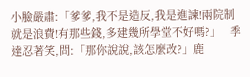小臉嚴肅:「爹爹,我不是造反,我是進諫!兩院制就是浪費!有那些錢,多建幾所學堂不好嗎?」   季達忍著笑,問:「那你說說,該怎麼改?」鹿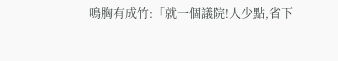鳴胸有成竹:「就一個議院!人少點,省下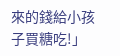來的錢給小孩子買糖吃!」